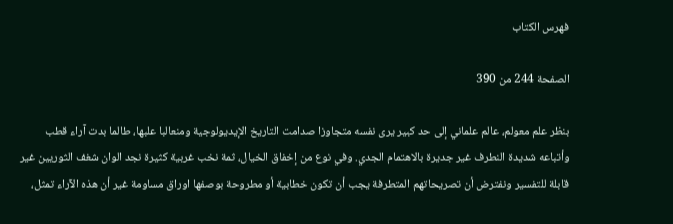فهرس الكتاب

الصفحة 244 من 390

بنظر علم معولم، عالم علماني إلى حد كبير يرى نفسه متجاوزا صدامت التاريخ الإيديولوجية ومنعالبا علبها، طالما بدت آراء قطب وأتباعه شديدة النطرف غير جديرة بالاهتمام الجدي. وفي نوع من إخفاق الخيال، ثمة نخب غربية كثيرة نجد الوان شغف الثوريين غير قابلة للتفسير ونفترض أن تصريحاتهم المتطرفة يجب أن تكون خطابية أو مطروحة بوصفها اوراق مساومة غير أن هذه الآراء تمثل،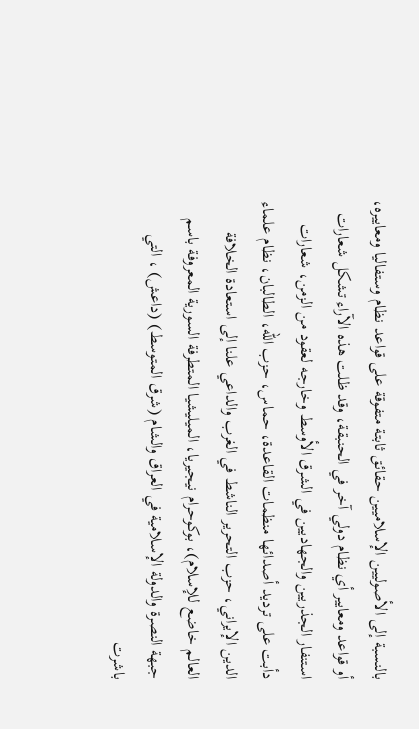بالنسبة إلى الأصوليين الإسلاميين حقائق ثابتة متفوقة على قواعد نظام وستفاليا ومعاييره، أو قواعد ومعايير أي نظام دولي آخر في الحنبقة، وقد ظلت هذه الآراء تشكل شعارات استنفار الجذريين والجهاديين في الشرق الأوسط وخارجه لعقود من الزمن، شعارات دأبت على ترديد أصدائها منظمات القاعدة، حماس، حزب الله، الطالبان، نظام علماء الدين الإيراني، حزب التحرير الناشط في الغرب والداعي علنا إلى استعادة الخلافة العالم خاضع للإسلام)، بوکوحرام نيجيريا، الميليشيا المتطرفة السورية المعروفة باسم جبهة النصرة والدولة الإسلامية في العراق والشام (شرق المتوسط) (داعش) ، التي باشرت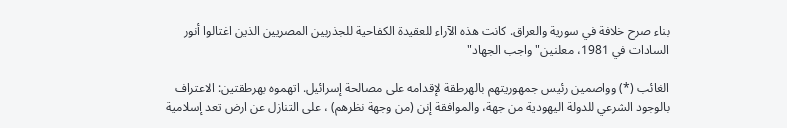بناء صرح خلافة في سورية والعراق. كانت هذه الآراء للعقيدة الكفاحية للجذربين المصريين الذين اغتالوا أنور السادات في 1981، معلنين"واجب الجهاد"

الغائب (*) وواصمين رئيس جمهوريتهم بالهرطقة لإقدامه على مصالحة إسرائيل. اتهموه بهرطقتين: الاعتراف بالوجود الشرعي للدولة اليهودية من جهة، والموافقة إنن (من وجهة نظرهم) ، على التنازل عن ارض تعد إسلامية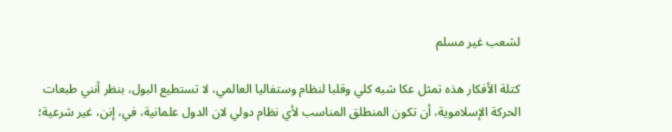لشعب غير مسلم

كتلة الأفكار هذه تمثل عكا شبه كلي وقلبا لنظام وستفاليا العالمي، لا تستطيع البول، بنظر أنني طبعات الحركة الإسلاموية، أن تكون المنطلق المناسب لأي نظام دولي لان الدول علمانية، في، إنن، غير شرعية؛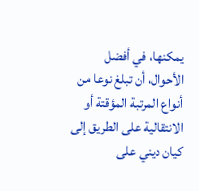يمكنها، في أفضل الأحوال، أن تبلغ نوعا من أنواع المرتبة المؤقتة أو الانتقالية على الطريق إلى كيان ديني على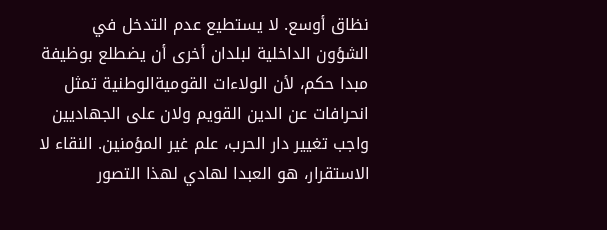نظاق أوسع. لا يستطيع عدم التدخل في الشؤون الداخلية لبلدان أخرى أن يضطلع بوظيفة مبدا حکم، لأن الولاءات القوميةالوطنية تمثل انحرافات عن الدين القويم ولان على الجهاديين واجب تغيير دار الحرب، علم غير المؤمنين. النقاء لا الاستقرار، هو العبدا لهادي لهذا التصور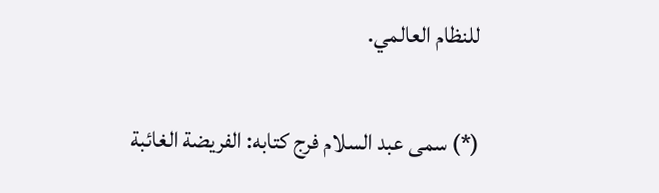للنظام العالمي.

(*) سمى عبد السلام فرج كتابه: الفريضة الغائبة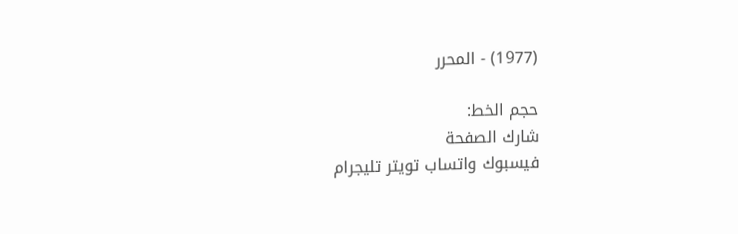(1977) - المحرر

حجم الخط:
شارك الصفحة
فيسبوك واتساب تويتر تليجرام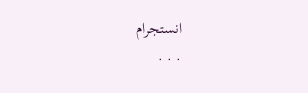انستجرام
. . .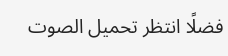فضلًا انتظر تحميل الصوت